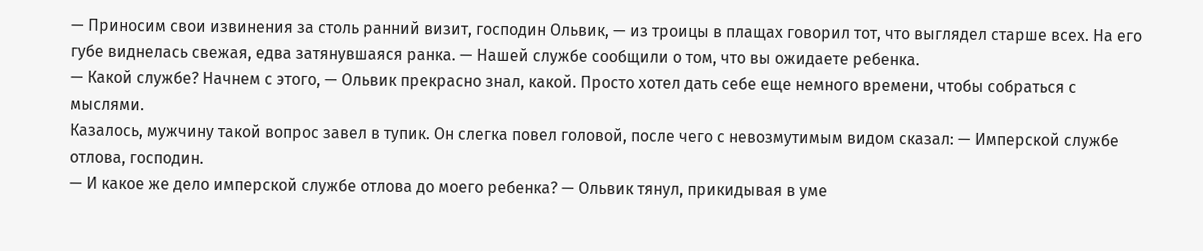— Приносим свои извинения за столь ранний визит, господин Ольвик, — из троицы в плащах говорил тот, что выглядел старше всех. На его губе виднелась свежая, едва затянувшаяся ранка. — Нашей службе сообщили о том, что вы ожидаете ребенка.
— Какой службе? Начнем с этого, — Ольвик прекрасно знал, какой. Просто хотел дать себе еще немного времени, чтобы собраться с мыслями.
Казалось, мужчину такой вопрос завел в тупик. Он слегка повел головой, после чего с невозмутимым видом сказал: — Имперской службе отлова, господин.
— И какое же дело имперской службе отлова до моего ребенка? — Ольвик тянул, прикидывая в уме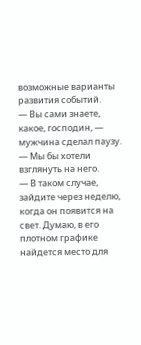возможные варианты развития событий.
— Вы сами знаете, какое, господин, — мужчина сделал паузу. — Мы бы хотели взглянуть на него.
— В таком случае, зайдите через неделю, когда он появится на свет. Думаю, в его плотном графике найдется место для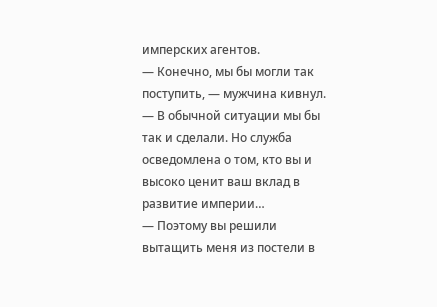имперских агентов.
— Конечно, мы бы могли так поступить, — мужчина кивнул. — В обычной ситуации мы бы так и сделали. Но служба осведомлена о том, кто вы и высоко ценит ваш вклад в развитие империи…
— Поэтому вы решили вытащить меня из постели в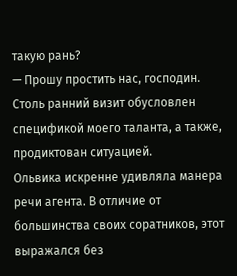такую рань?
— Прошу простить нас, господин. Столь ранний визит обусловлен спецификой моего таланта, а также, продиктован ситуацией.
Ольвика искренне удивляла манера речи агента. В отличие от большинства своих соратников, этот выражался без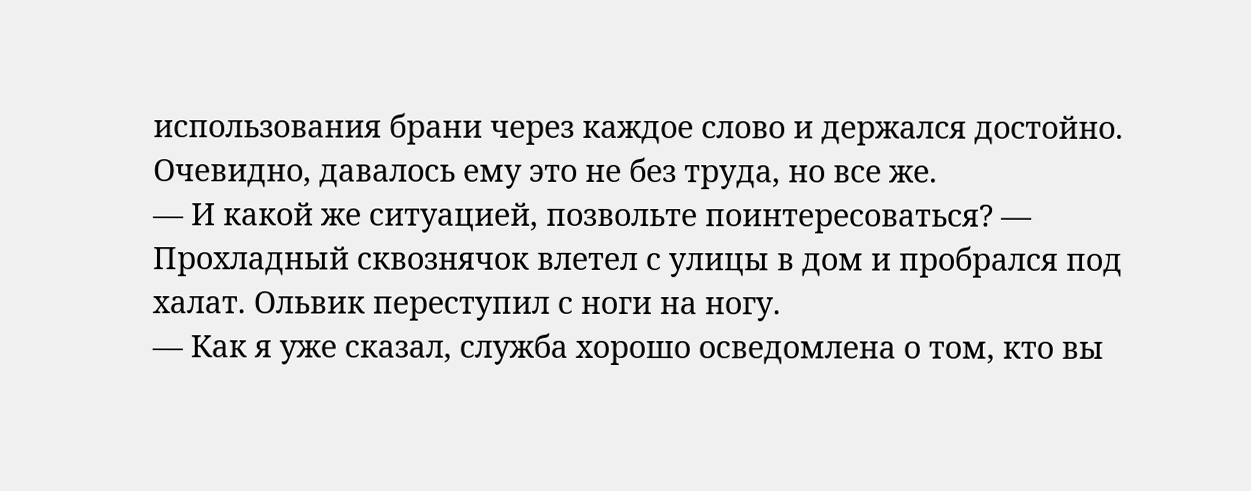использования брани через каждое слово и держался достойно. Очевидно, давалось ему это не без труда, но все же.
— И какой же ситуацией, позвольте поинтересоваться? — Прохладный сквознячок влетел с улицы в дом и пробрался под халат. Ольвик переступил с ноги на ногу.
— Как я уже сказал, служба хорошо осведомлена о том, кто вы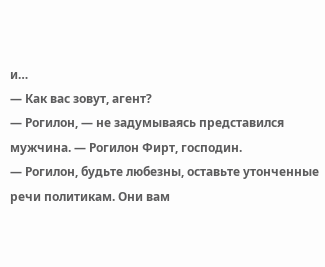и…
— Как вас зовут, агент?
— Рогилон, — не задумываясь представился мужчина. — Рогилон Фирт, господин.
— Рогилон, будьте любезны, оставьте утонченные речи политикам. Они вам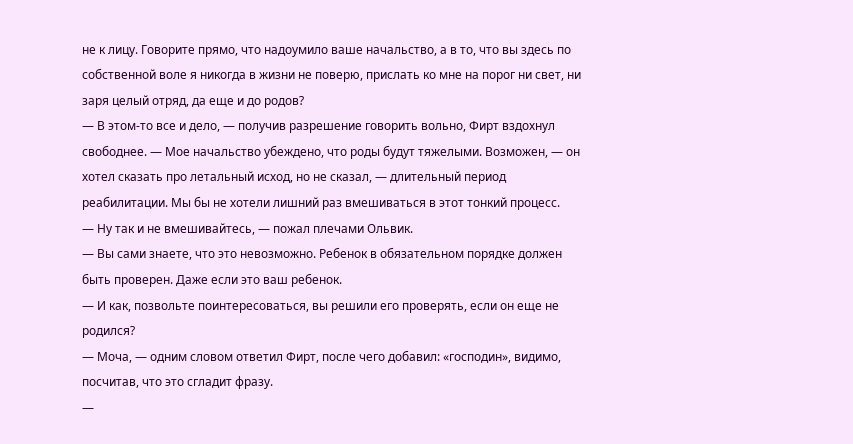не к лицу. Говорите прямо, что надоумило ваше начальство, а в то, что вы здесь по собственной воле я никогда в жизни не поверю, прислать ко мне на порог ни свет, ни заря целый отряд, да еще и до родов?
— В этом-то все и дело, — получив разрешение говорить вольно, Фирт вздохнул свободнее. — Мое начальство убеждено, что роды будут тяжелыми. Возможен, — он хотел сказать про летальный исход, но не сказал, — длительный период реабилитации. Мы бы не хотели лишний раз вмешиваться в этот тонкий процесс.
— Ну так и не вмешивайтесь, — пожал плечами Ольвик.
— Вы сами знаете, что это невозможно. Ребенок в обязательном порядке должен быть проверен. Даже если это ваш ребенок.
— И как, позвольте поинтересоваться, вы решили его проверять, если он еще не родился?
— Моча, — одним словом ответил Фирт, после чего добавил: «господин», видимо, посчитав, что это сгладит фразу.
—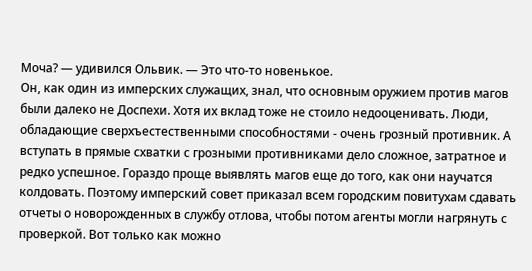Моча? — удивился Ольвик. — Это что-то новенькое.
Он, как один из имперских служащих, знал, что основным оружием против магов были далеко не Доспехи. Хотя их вклад тоже не стоило недооценивать. Люди, обладающие сверхъестественными способностями - очень грозный противник. А вступать в прямые схватки с грозными противниками дело сложное, затратное и редко успешное. Гораздо проще выявлять магов еще до того, как они научатся колдовать. Поэтому имперский совет приказал всем городским повитухам сдавать отчеты о новорожденных в службу отлова, чтобы потом агенты могли нагрянуть с проверкой. Вот только как можно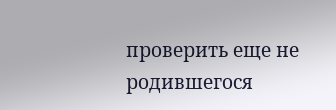проверить еще не родившегося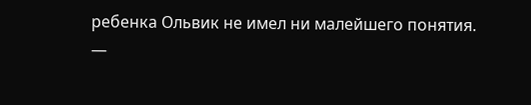ребенка Ольвик не имел ни малейшего понятия.
—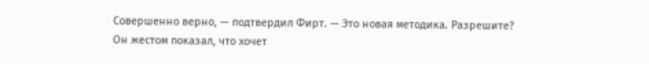Совершенно верно, — подтвердил Фирт. — Это новая методика. Разрешите?
Он жестом показал, что хочет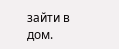зайти в дом.